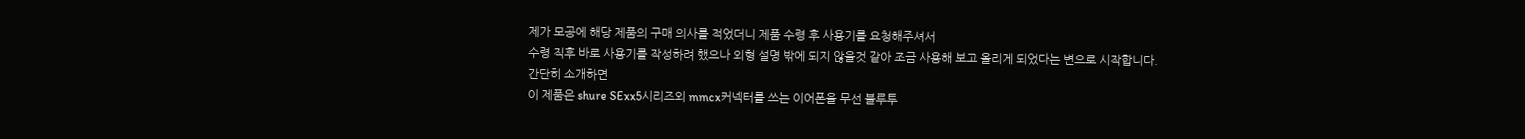제가 모공에 해당 제품의 구매 의사를 적었더니 제품 수령 후 사용기를 요청해주셔서
수령 직후 바로 사용기를 작성하려 했으나 외형 설명 밖에 되지 않을것 같아 조금 사용해 보고 올리게 되었다는 변으로 시작합니다.
간단히 소개하면
이 제품은 shure SExx5시리즈외 mmcx커넥터를 쓰는 이어폰을 무선 블루투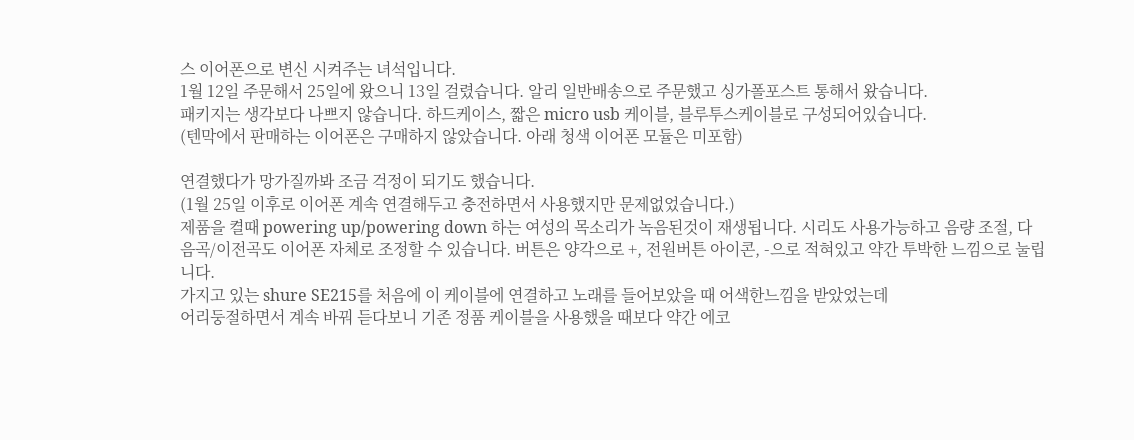스 이어폰으로 변신 시켜주는 녀석입니다.
1월 12일 주문해서 25일에 왔으니 13일 걸렸습니다. 알리 일반배송으로 주문했고 싱가폴포스트 통해서 왔습니다.
패키지는 생각보다 나쁘지 않습니다. 하드케이스, 짧은 micro usb 케이블, 블루투스케이블로 구성되어있습니다.
(텐막에서 판매하는 이어폰은 구매하지 않았습니다. 아래 청색 이어폰 모듈은 미포함)

연결했다가 망가질까봐 조금 걱정이 되기도 했습니다.
(1월 25일 이후로 이어폰 계속 연결해두고 충전하면서 사용했지만 문제없었습니다.)
제품을 켤때 powering up/powering down 하는 여성의 목소리가 녹음된것이 재생됩니다. 시리도 사용가능하고 음량 조절, 다음곡/이전곡도 이어폰 자체로 조정할 수 있습니다. 버튼은 양각으로 +, 전원버튼 아이콘, -으로 적혀있고 약간 투박한 느낌으로 눌립니다.
가지고 있는 shure SE215를 처음에 이 케이블에 연결하고 노래를 들어보았을 때 어색한느낌을 받았었는데
어리둥절하면서 계속 바꿔 듣다보니 기존 정품 케이블을 사용했을 때보다 약간 에코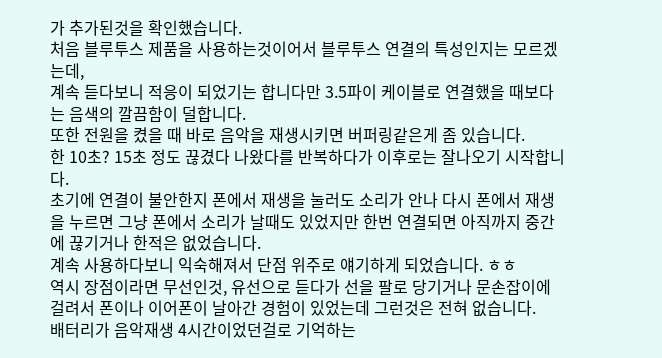가 추가된것을 확인했습니다.
처음 블루투스 제품을 사용하는것이어서 블루투스 연결의 특성인지는 모르겠는데,
계속 듣다보니 적응이 되었기는 합니다만 3.5파이 케이블로 연결했을 때보다는 음색의 깔끔함이 덜합니다.
또한 전원을 켰을 때 바로 음악을 재생시키면 버퍼링같은게 좀 있습니다.
한 10초? 15초 정도 끊겼다 나왔다를 반복하다가 이후로는 잘나오기 시작합니다.
초기에 연결이 불안한지 폰에서 재생을 눌러도 소리가 안나 다시 폰에서 재생을 누르면 그냥 폰에서 소리가 날때도 있었지만 한번 연결되면 아직까지 중간에 끊기거나 한적은 없었습니다.
계속 사용하다보니 익숙해져서 단점 위주로 얘기하게 되었습니다. ㅎㅎ
역시 장점이라면 무선인것, 유선으로 듣다가 선을 팔로 당기거나 문손잡이에 걸려서 폰이나 이어폰이 날아간 경험이 있었는데 그런것은 전혀 없습니다.
배터리가 음악재생 4시간이었던걸로 기억하는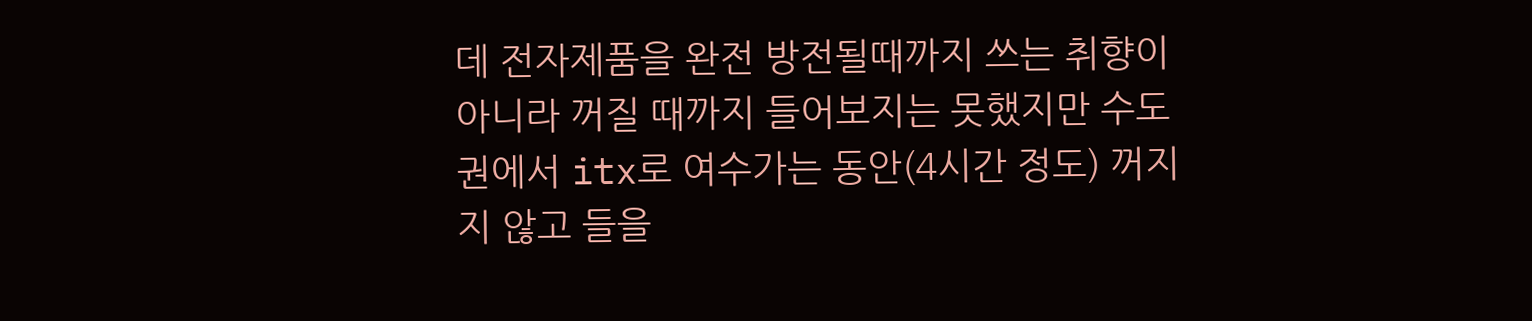데 전자제품을 완전 방전될때까지 쓰는 취향이 아니라 꺼질 때까지 들어보지는 못했지만 수도권에서 itx로 여수가는 동안(4시간 정도) 꺼지지 않고 들을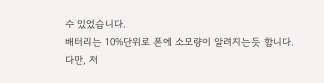수 있었습니다.
배터리는 10%단위로 폰에 소모량이 알려지는듯 합니다.
다만, 저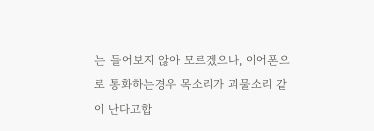는 들어보지 않아 모르겠으나, 이어폰으로 통화하는경우 목소리가 괴물소리 같이 난다고합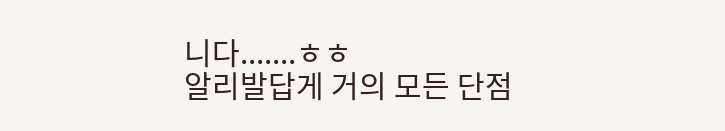니다.......ㅎㅎ
알리발답게 거의 모든 단점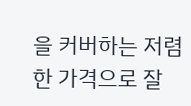을 커버하는 저렴한 가격으로 잘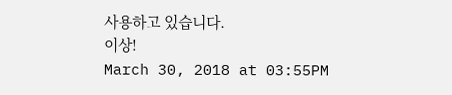사용하고 있습니다.
이상!
March 30, 2018 at 03:55PM